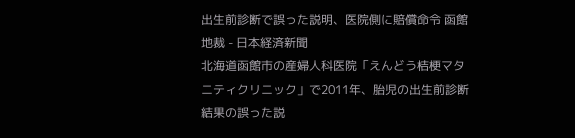出生前診断で誤った説明、医院側に賠償命令 函館地裁 - 日本経済新聞
北海道函館市の産婦人科医院「えんどう桔梗マタニティクリニック」で2011年、胎児の出生前診断結果の誤った説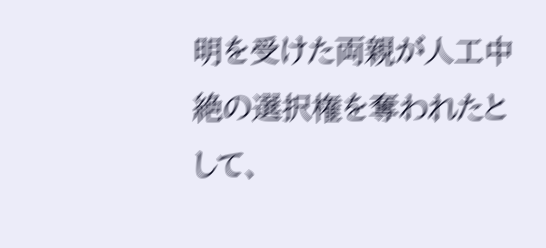明を受けた両親が人工中絶の選択権を奪われたとして、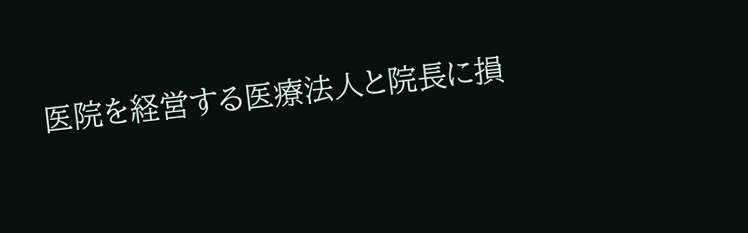医院を経営する医療法人と院長に損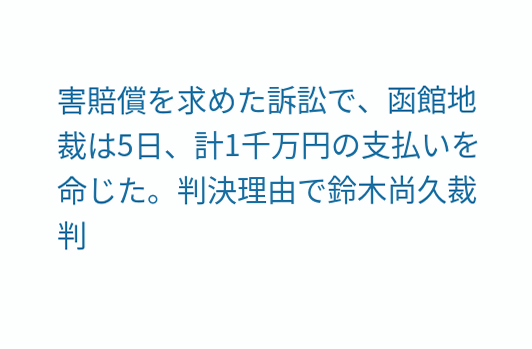害賠償を求めた訴訟で、函館地裁は5日、計1千万円の支払いを命じた。判決理由で鈴木尚久裁判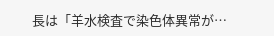長は「羊水検査で染色体異常が…